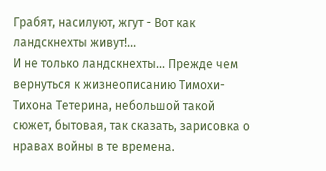Грабят, насилуют, жгут - Вот как ландскнехты живут!...
И не только ландскнехты... Прежде чем вернуться к жизнеописанию Тимохи-Тихона Тетерина, небольшой такой сюжет, бытовая, так сказать, зарисовка о нравах войны в те времена.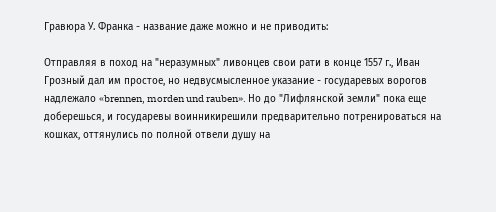Гравюра У. Франка - название даже можно и не приводить:

Отправляя в поход на "неразумных" ливонцев свои рати в конце 1557 г., Иван Грозный дал им простое, но недвусмысленное указание - государевых ворогов надлежало «brennen, morden und rauben». Но до "Лифлянской земли" пока еще доберешься, и государевы воинникирешили предварительно потренироваться на кошках, оттянулись по полной отвели душу на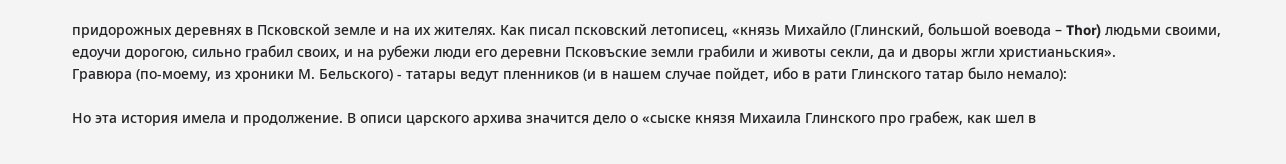придорожных деревнях в Псковской земле и на их жителях. Как писал псковский летописец, «князь Михайло (Глинский, большой воевода – Thor) людьми своими, едоучи дорогою, сильно грабил своих, и на рубежи люди его деревни Псковъские земли грабили и животы секли, да и дворы жгли христианьския».
Гравюра (по-моему, из хроники М. Бельского) - татары ведут пленников (и в нашем случае пойдет, ибо в рати Глинского татар было немало):

Но эта история имела и продолжение. В описи царского архива значится дело о «сыске князя Михаила Глинского про грабеж, как шел в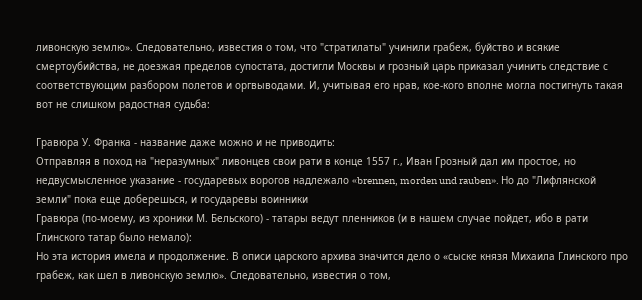ливонскую землю». Следовательно, известия о том, что "стратилаты" учинили грабеж, буйство и всякие смертоубийства, не доезжая пределов супостата, достигли Москвы и грозный царь приказал учинить следствие с соответствующим разбором полетов и оргвыводами. И, учитывая его нрав, кое-кого вполне могла постигнуть такая вот не слишком радостная судьба:

Гравюра У. Франка - название даже можно и не приводить:
Отправляя в поход на "неразумных" ливонцев свои рати в конце 1557 г., Иван Грозный дал им простое, но недвусмысленное указание - государевых ворогов надлежало «brennen, morden und rauben». Но до "Лифлянской земли" пока еще доберешься, и государевы воинники
Гравюра (по-моему, из хроники М. Бельского) - татары ведут пленников (и в нашем случае пойдет, ибо в рати Глинского татар было немало):
Но эта история имела и продолжение. В описи царского архива значится дело о «сыске князя Михаила Глинского про грабеж, как шел в ливонскую землю». Следовательно, известия о том,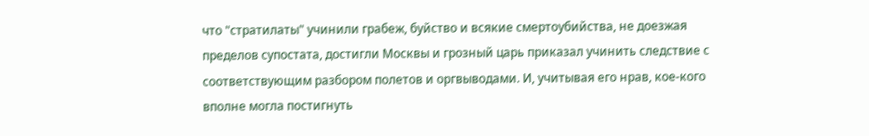что "стратилаты" учинили грабеж, буйство и всякие смертоубийства, не доезжая пределов супостата, достигли Москвы и грозный царь приказал учинить следствие с соответствующим разбором полетов и оргвыводами. И, учитывая его нрав, кое-кого вполне могла постигнуть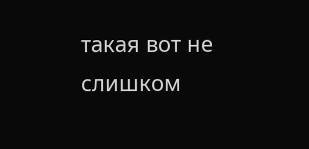такая вот не слишком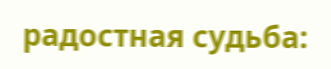радостная судьба: